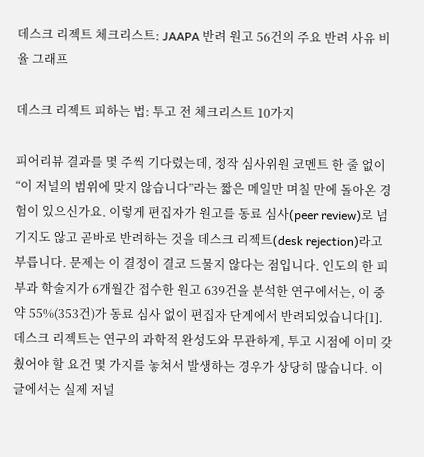데스크 리젝트 체크리스트: JAAPA 반려 원고 56건의 주요 반려 사유 비율 그래프

데스크 리젝트 피하는 법: 투고 전 체크리스트 10가지

피어리뷰 결과를 몇 주씩 기다렸는데, 정작 심사위원 코멘트 한 줄 없이 “이 저널의 범위에 맞지 않습니다”라는 짧은 메일만 며칠 만에 돌아온 경험이 있으신가요. 이렇게 편집자가 원고를 동료 심사(peer review)로 넘기지도 않고 곧바로 반려하는 것을 데스크 리젝트(desk rejection)라고 부릅니다. 문제는 이 결정이 결코 드물지 않다는 점입니다. 인도의 한 피부과 학술지가 6개월간 접수한 원고 639건을 분석한 연구에서는, 이 중 약 55%(353건)가 동료 심사 없이 편집자 단계에서 반려되었습니다[1]. 데스크 리젝트는 연구의 과학적 완성도와 무관하게, 투고 시점에 이미 갖췄어야 할 요건 몇 가지를 놓쳐서 발생하는 경우가 상당히 많습니다. 이 글에서는 실제 저널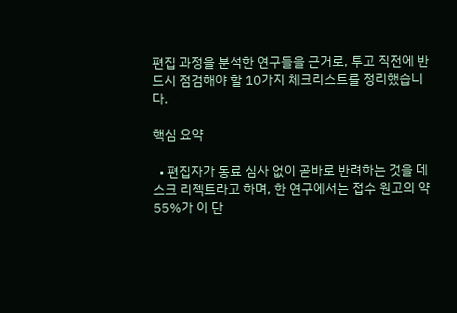편집 과정을 분석한 연구들을 근거로, 투고 직전에 반드시 점검해야 할 10가지 체크리스트를 정리했습니다.

핵심 요약

  • 편집자가 동료 심사 없이 곧바로 반려하는 것을 데스크 리젝트라고 하며, 한 연구에서는 접수 원고의 약 55%가 이 단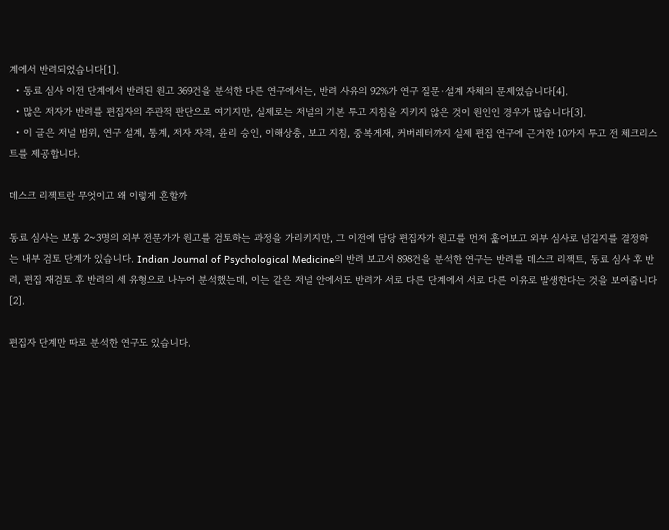계에서 반려되었습니다[1].
  • 동료 심사 이전 단계에서 반려된 원고 369건을 분석한 다른 연구에서는, 반려 사유의 92%가 연구 질문·설계 자체의 문제였습니다[4].
  • 많은 저자가 반려를 편집자의 주관적 판단으로 여기지만, 실제로는 저널의 기본 투고 지침을 지키지 않은 것이 원인인 경우가 많습니다[3].
  • 이 글은 저널 범위, 연구 설계, 통계, 저자 자격, 윤리 승인, 이해상충, 보고 지침, 중복게재, 커버레터까지 실제 편집 연구에 근거한 10가지 투고 전 체크리스트를 제공합니다.

데스크 리젝트란 무엇이고 왜 이렇게 흔할까

동료 심사는 보통 2~3명의 외부 전문가가 원고를 검토하는 과정을 가리키지만, 그 이전에 담당 편집자가 원고를 먼저 훑어보고 외부 심사로 넘길지를 결정하는 내부 검토 단계가 있습니다. Indian Journal of Psychological Medicine의 반려 보고서 898건을 분석한 연구는 반려를 데스크 리젝트, 동료 심사 후 반려, 편집 재검토 후 반려의 세 유형으로 나누어 분석했는데, 이는 같은 저널 안에서도 반려가 서로 다른 단계에서 서로 다른 이유로 발생한다는 것을 보여줍니다[2].

편집자 단계만 따로 분석한 연구도 있습니다.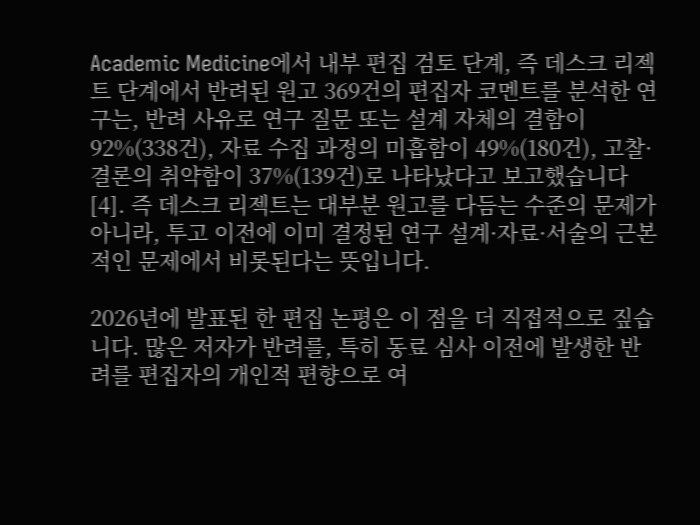Academic Medicine에서 내부 편집 검토 단계, 즉 데스크 리젝트 단계에서 반려된 원고 369건의 편집자 코멘트를 분석한 연구는, 반려 사유로 연구 질문 또는 설계 자체의 결함이 92%(338건), 자료 수집 과정의 미흡함이 49%(180건), 고찰·결론의 취약함이 37%(139건)로 나타났다고 보고했습니다[4]. 즉 데스크 리젝트는 대부분 원고를 다듬는 수준의 문제가 아니라, 투고 이전에 이미 결정된 연구 설계·자료·서술의 근본적인 문제에서 비롯된다는 뜻입니다.

2026년에 발표된 한 편집 논평은 이 점을 더 직접적으로 짚습니다. 많은 저자가 반려를, 특히 동료 심사 이전에 발생한 반려를 편집자의 개인적 편향으로 여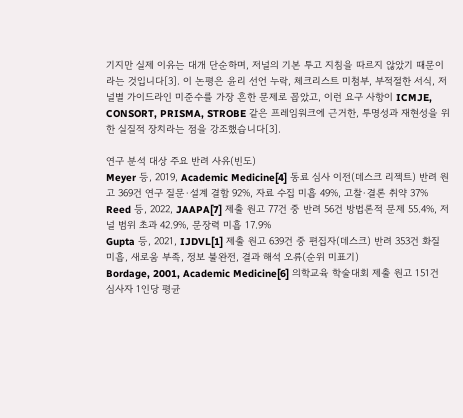기지만 실제 이유는 대개 단순하며, 저널의 기본 투고 지침을 따르지 않았기 때문이라는 것입니다[3]. 이 논평은 윤리 선언 누락, 체크리스트 미첨부, 부적절한 서식, 저널별 가이드라인 미준수를 가장 흔한 문제로 꼽았고, 이런 요구 사항이 ICMJE, CONSORT, PRISMA, STROBE 같은 프레임워크에 근거한, 투명성과 재현성을 위한 실질적 장치라는 점을 강조했습니다[3].

연구 분석 대상 주요 반려 사유(빈도)
Meyer 등, 2019, Academic Medicine[4] 동료 심사 이전(데스크 리젝트) 반려 원고 369건 연구 질문·설계 결함 92%, 자료 수집 미흡 49%, 고찰·결론 취약 37%
Reed 등, 2022, JAAPA[7] 제출 원고 77건 중 반려 56건 방법론적 문제 55.4%, 저널 범위 초과 42.9%, 문장력 미흡 17.9%
Gupta 등, 2021, IJDVL[1] 제출 원고 639건 중 편집자(데스크) 반려 353건 화질 미흡, 새로움 부족, 정보 불완전, 결과 해석 오류(순위 미표기)
Bordage, 2001, Academic Medicine[6] 의학교육 학술대회 제출 원고 151건 심사자 1인당 평균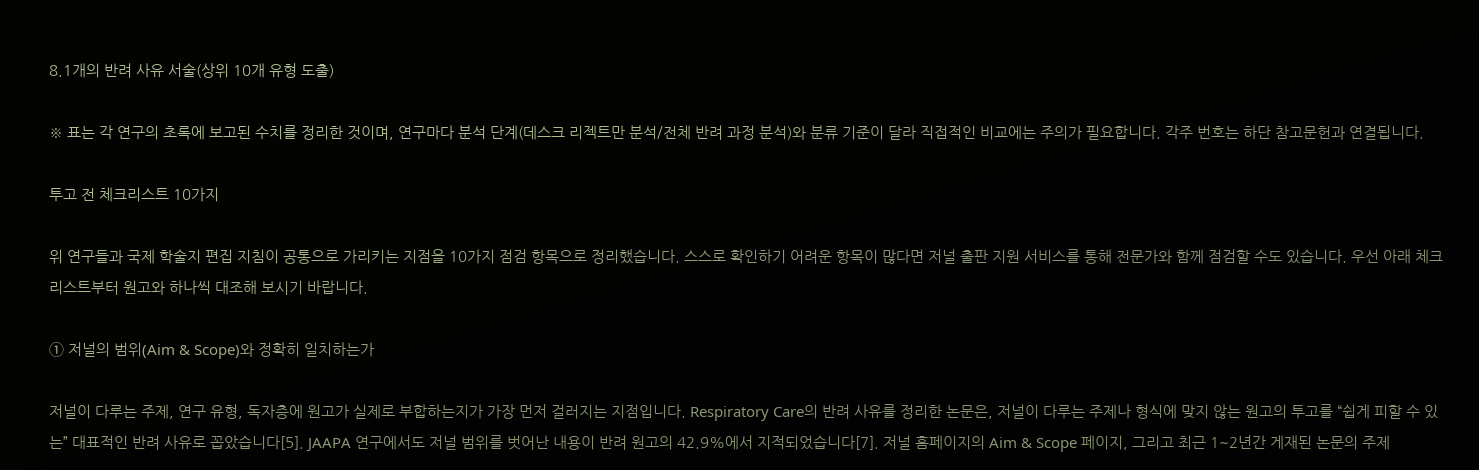8.1개의 반려 사유 서술(상위 10개 유형 도출)

※ 표는 각 연구의 초록에 보고된 수치를 정리한 것이며, 연구마다 분석 단계(데스크 리젝트만 분석/전체 반려 과정 분석)와 분류 기준이 달라 직접적인 비교에는 주의가 필요합니다. 각주 번호는 하단 참고문헌과 연결됩니다.

투고 전 체크리스트 10가지

위 연구들과 국제 학술지 편집 지침이 공통으로 가리키는 지점을 10가지 점검 항목으로 정리했습니다. 스스로 확인하기 어려운 항목이 많다면 저널 출판 지원 서비스를 통해 전문가와 함께 점검할 수도 있습니다. 우선 아래 체크리스트부터 원고와 하나씩 대조해 보시기 바랍니다.

① 저널의 범위(Aim & Scope)와 정확히 일치하는가

저널이 다루는 주제, 연구 유형, 독자층에 원고가 실제로 부합하는지가 가장 먼저 걸러지는 지점입니다. Respiratory Care의 반려 사유를 정리한 논문은, 저널이 다루는 주제나 형식에 맞지 않는 원고의 투고를 “쉽게 피할 수 있는” 대표적인 반려 사유로 꼽았습니다[5]. JAAPA 연구에서도 저널 범위를 벗어난 내용이 반려 원고의 42.9%에서 지적되었습니다[7]. 저널 홈페이지의 Aim & Scope 페이지, 그리고 최근 1~2년간 게재된 논문의 주제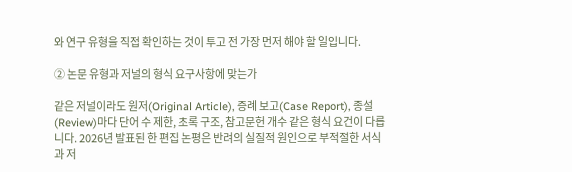와 연구 유형을 직접 확인하는 것이 투고 전 가장 먼저 해야 할 일입니다.

② 논문 유형과 저널의 형식 요구사항에 맞는가

같은 저널이라도 원저(Original Article), 증례 보고(Case Report), 종설(Review)마다 단어 수 제한, 초록 구조, 참고문헌 개수 같은 형식 요건이 다릅니다. 2026년 발표된 한 편집 논평은 반려의 실질적 원인으로 부적절한 서식과 저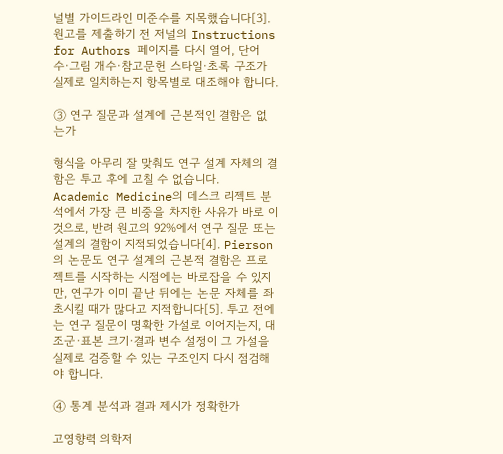널별 가이드라인 미준수를 지목했습니다[3]. 원고를 제출하기 전 저널의 Instructions for Authors 페이지를 다시 열어, 단어 수·그림 개수·참고문헌 스타일·초록 구조가 실제로 일치하는지 항목별로 대조해야 합니다.

③ 연구 질문과 설계에 근본적인 결함은 없는가

형식을 아무리 잘 맞춰도 연구 설계 자체의 결함은 투고 후에 고칠 수 없습니다. Academic Medicine의 데스크 리젝트 분석에서 가장 큰 비중을 차지한 사유가 바로 이것으로, 반려 원고의 92%에서 연구 질문 또는 설계의 결함이 지적되었습니다[4]. Pierson의 논문도 연구 설계의 근본적 결함은 프로젝트를 시작하는 시점에는 바로잡을 수 있지만, 연구가 이미 끝난 뒤에는 논문 자체를 좌초시킬 때가 많다고 지적합니다[5]. 투고 전에는 연구 질문이 명확한 가설로 이어지는지, 대조군·표본 크기·결과 변수 설정이 그 가설을 실제로 검증할 수 있는 구조인지 다시 점검해야 합니다.

④ 통계 분석과 결과 제시가 정확한가

고영향력 의학저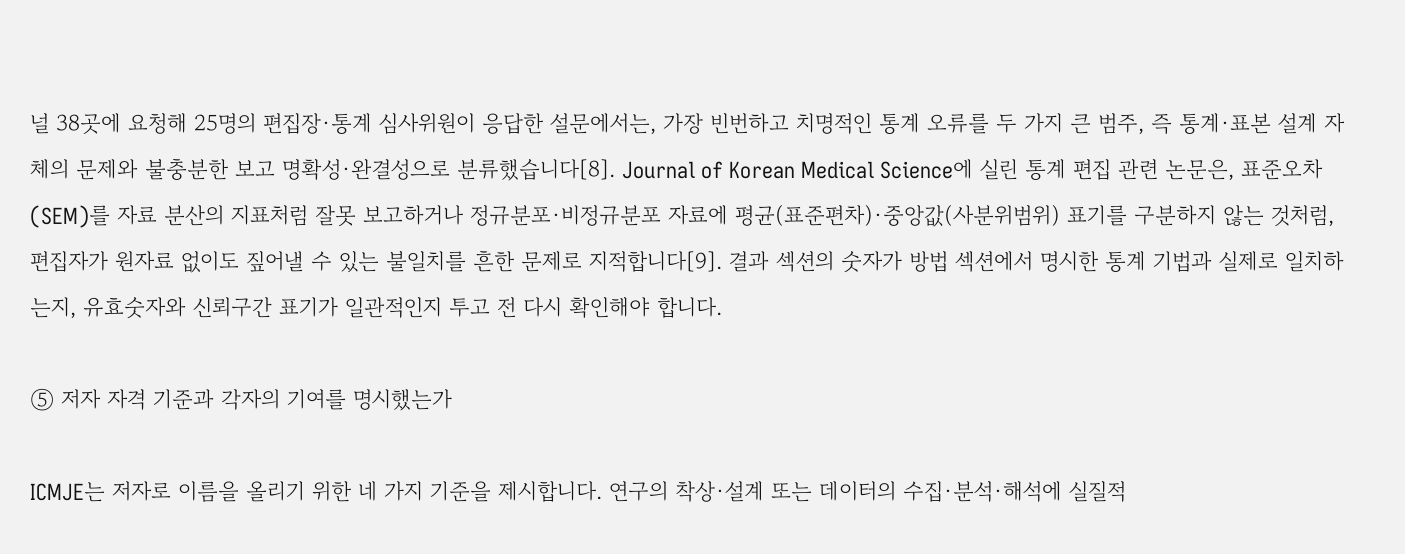널 38곳에 요청해 25명의 편집장·통계 심사위원이 응답한 설문에서는, 가장 빈번하고 치명적인 통계 오류를 두 가지 큰 범주, 즉 통계·표본 설계 자체의 문제와 불충분한 보고 명확성·완결성으로 분류했습니다[8]. Journal of Korean Medical Science에 실린 통계 편집 관련 논문은, 표준오차(SEM)를 자료 분산의 지표처럼 잘못 보고하거나 정규분포·비정규분포 자료에 평균(표준편차)·중앙값(사분위범위) 표기를 구분하지 않는 것처럼, 편집자가 원자료 없이도 짚어낼 수 있는 불일치를 흔한 문제로 지적합니다[9]. 결과 섹션의 숫자가 방법 섹션에서 명시한 통계 기법과 실제로 일치하는지, 유효숫자와 신뢰구간 표기가 일관적인지 투고 전 다시 확인해야 합니다.

⑤ 저자 자격 기준과 각자의 기여를 명시했는가

ICMJE는 저자로 이름을 올리기 위한 네 가지 기준을 제시합니다. 연구의 착상·설계 또는 데이터의 수집·분석·해석에 실질적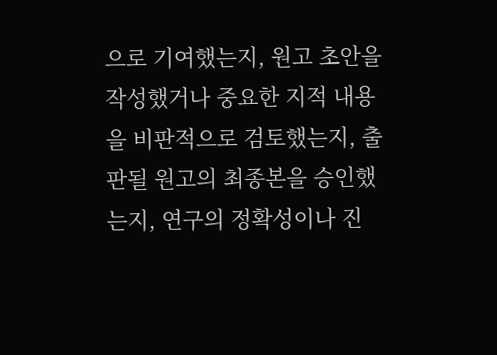으로 기여했는지, 원고 초안을 작성했거나 중요한 지적 내용을 비판적으로 검토했는지, 출판될 원고의 최종본을 승인했는지, 연구의 정확성이나 진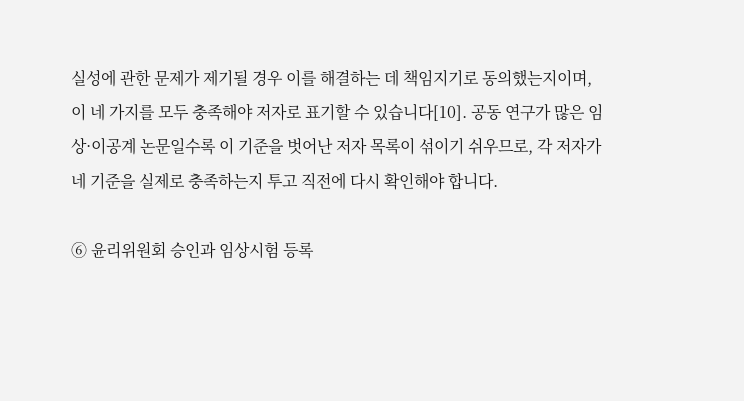실성에 관한 문제가 제기될 경우 이를 해결하는 데 책임지기로 동의했는지이며, 이 네 가지를 모두 충족해야 저자로 표기할 수 있습니다[10]. 공동 연구가 많은 임상·이공계 논문일수록 이 기준을 벗어난 저자 목록이 섞이기 쉬우므로, 각 저자가 네 기준을 실제로 충족하는지 투고 직전에 다시 확인해야 합니다.

⑥ 윤리위원회 승인과 임상시험 등록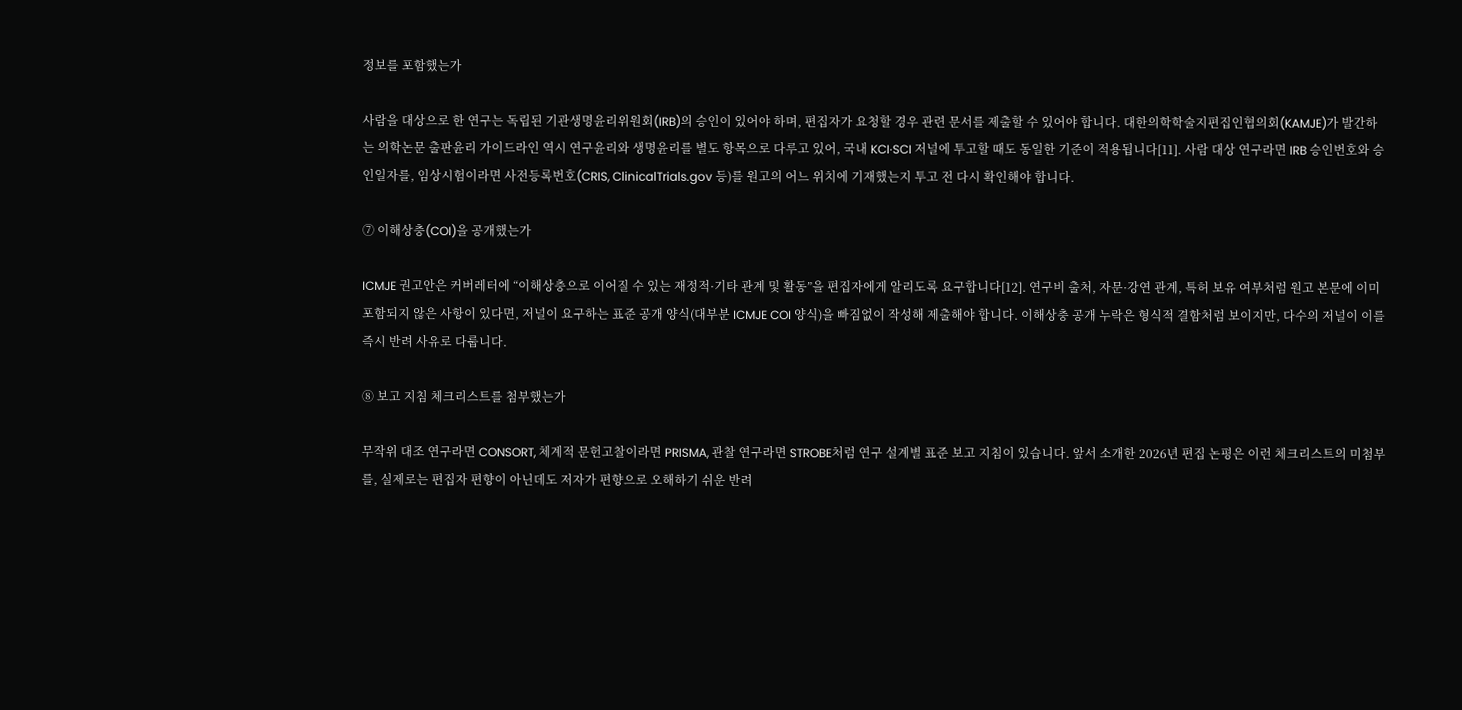정보를 포함했는가

사람을 대상으로 한 연구는 독립된 기관생명윤리위원회(IRB)의 승인이 있어야 하며, 편집자가 요청할 경우 관련 문서를 제출할 수 있어야 합니다. 대한의학학술지편집인협의회(KAMJE)가 발간하는 의학논문 출판윤리 가이드라인 역시 연구윤리와 생명윤리를 별도 항목으로 다루고 있어, 국내 KCI·SCI 저널에 투고할 때도 동일한 기준이 적용됩니다[11]. 사람 대상 연구라면 IRB 승인번호와 승인일자를, 임상시험이라면 사전등록번호(CRIS, ClinicalTrials.gov 등)를 원고의 어느 위치에 기재했는지 투고 전 다시 확인해야 합니다.

⑦ 이해상충(COI)을 공개했는가

ICMJE 권고안은 커버레터에 “이해상충으로 이어질 수 있는 재정적·기타 관계 및 활동”을 편집자에게 알리도록 요구합니다[12]. 연구비 출처, 자문·강연 관계, 특허 보유 여부처럼 원고 본문에 이미 포함되지 않은 사항이 있다면, 저널이 요구하는 표준 공개 양식(대부분 ICMJE COI 양식)을 빠짐없이 작성해 제출해야 합니다. 이해상충 공개 누락은 형식적 결함처럼 보이지만, 다수의 저널이 이를 즉시 반려 사유로 다룹니다.

⑧ 보고 지침 체크리스트를 첨부했는가

무작위 대조 연구라면 CONSORT, 체계적 문헌고찰이라면 PRISMA, 관찰 연구라면 STROBE처럼 연구 설계별 표준 보고 지침이 있습니다. 앞서 소개한 2026년 편집 논평은 이런 체크리스트의 미첨부를, 실제로는 편집자 편향이 아닌데도 저자가 편향으로 오해하기 쉬운 반려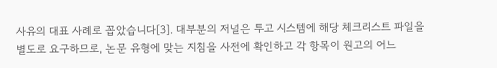사유의 대표 사례로 꼽았습니다[3]. 대부분의 저널은 투고 시스템에 해당 체크리스트 파일을 별도로 요구하므로, 논문 유형에 맞는 지침을 사전에 확인하고 각 항목이 원고의 어느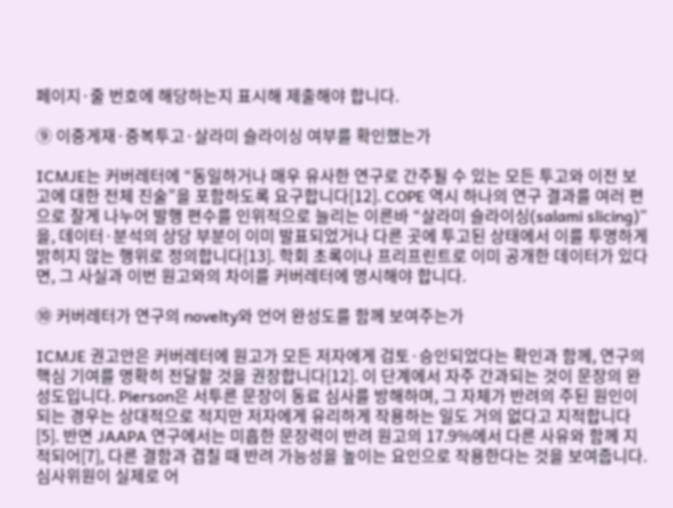페이지·줄 번호에 해당하는지 표시해 제출해야 합니다.

⑨ 이중게재·중복투고·살라미 슬라이싱 여부를 확인했는가

ICMJE는 커버레터에 “동일하거나 매우 유사한 연구로 간주될 수 있는 모든 투고와 이전 보고에 대한 전체 진술”을 포함하도록 요구합니다[12]. COPE 역시 하나의 연구 결과를 여러 편으로 잘게 나누어 발행 편수를 인위적으로 늘리는 이른바 “살라미 슬라이싱(salami slicing)”을, 데이터·분석의 상당 부분이 이미 발표되었거나 다른 곳에 투고된 상태에서 이를 투명하게 밝히지 않는 행위로 정의합니다[13]. 학회 초록이나 프리프린트로 이미 공개한 데이터가 있다면, 그 사실과 이번 원고와의 차이를 커버레터에 명시해야 합니다.

⑩ 커버레터가 연구의 novelty와 언어 완성도를 함께 보여주는가

ICMJE 권고안은 커버레터에 원고가 모든 저자에게 검토·승인되었다는 확인과 함께, 연구의 핵심 기여를 명확히 전달할 것을 권장합니다[12]. 이 단계에서 자주 간과되는 것이 문장의 완성도입니다. Pierson은 서투른 문장이 동료 심사를 방해하며, 그 자체가 반려의 주된 원인이 되는 경우는 상대적으로 적지만 저자에게 유리하게 작용하는 일도 거의 없다고 지적합니다[5]. 반면 JAAPA 연구에서는 미흡한 문장력이 반려 원고의 17.9%에서 다른 사유와 함께 지적되어[7], 다른 결함과 겹칠 때 반려 가능성을 높이는 요인으로 작용한다는 것을 보여줍니다. 심사위원이 실제로 어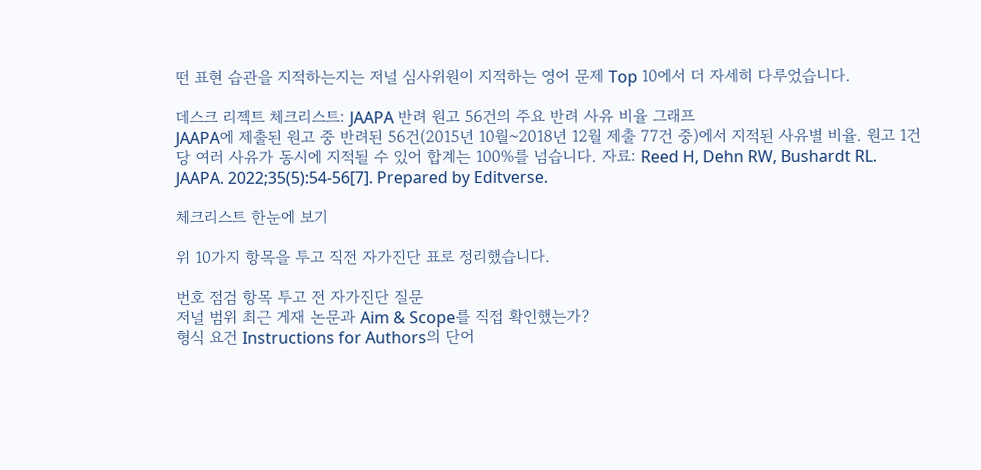떤 표현 습관을 지적하는지는 저널 심사위원이 지적하는 영어 문제 Top 10에서 더 자세히 다루었습니다.

데스크 리젝트 체크리스트: JAAPA 반려 원고 56건의 주요 반려 사유 비율 그래프
JAAPA에 제출된 원고 중 반려된 56건(2015년 10월~2018년 12월 제출 77건 중)에서 지적된 사유별 비율. 원고 1건당 여러 사유가 동시에 지적될 수 있어 합계는 100%를 넘습니다. 자료: Reed H, Dehn RW, Bushardt RL. JAAPA. 2022;35(5):54-56[7]. Prepared by Editverse.

체크리스트 한눈에 보기

위 10가지 항목을 투고 직전 자가진단 표로 정리했습니다.

번호 점검 항목 투고 전 자가진단 질문
저널 범위 최근 게재 논문과 Aim & Scope를 직접 확인했는가?
형식 요건 Instructions for Authors의 단어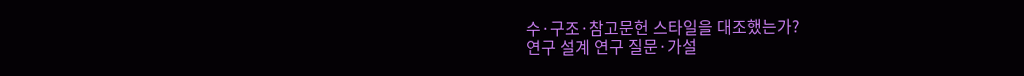수·구조·참고문헌 스타일을 대조했는가?
연구 설계 연구 질문·가설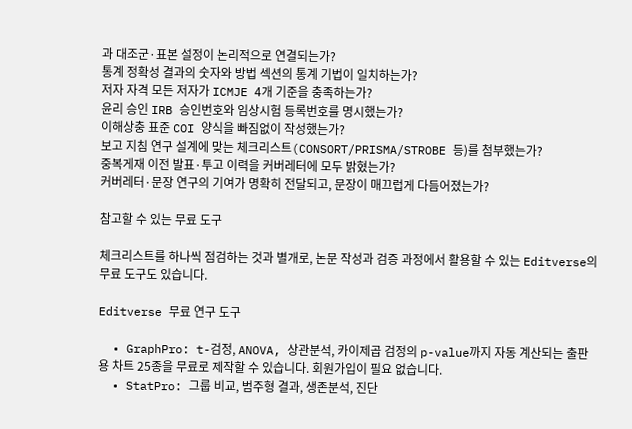과 대조군·표본 설정이 논리적으로 연결되는가?
통계 정확성 결과의 숫자와 방법 섹션의 통계 기법이 일치하는가?
저자 자격 모든 저자가 ICMJE 4개 기준을 충족하는가?
윤리 승인 IRB 승인번호와 임상시험 등록번호를 명시했는가?
이해상충 표준 COI 양식을 빠짐없이 작성했는가?
보고 지침 연구 설계에 맞는 체크리스트(CONSORT/PRISMA/STROBE 등)를 첨부했는가?
중복게재 이전 발표·투고 이력을 커버레터에 모두 밝혔는가?
커버레터·문장 연구의 기여가 명확히 전달되고, 문장이 매끄럽게 다듬어졌는가?

참고할 수 있는 무료 도구

체크리스트를 하나씩 점검하는 것과 별개로, 논문 작성과 검증 과정에서 활용할 수 있는 Editverse의 무료 도구도 있습니다.

Editverse 무료 연구 도구

  • GraphPro: t-검정, ANOVA, 상관분석, 카이제곱 검정의 p-value까지 자동 계산되는 출판용 차트 25종을 무료로 제작할 수 있습니다. 회원가입이 필요 없습니다.
  • StatPro: 그룹 비교, 범주형 결과, 생존분석, 진단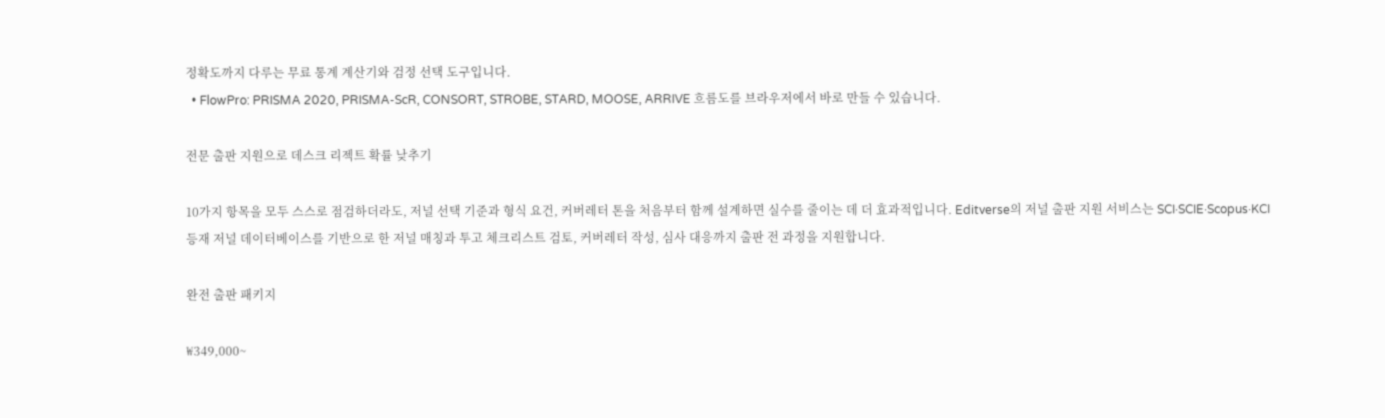정확도까지 다루는 무료 통계 계산기와 검정 선택 도구입니다.
  • FlowPro: PRISMA 2020, PRISMA-ScR, CONSORT, STROBE, STARD, MOOSE, ARRIVE 흐름도를 브라우저에서 바로 만들 수 있습니다.

전문 출판 지원으로 데스크 리젝트 확률 낮추기

10가지 항목을 모두 스스로 점검하더라도, 저널 선택 기준과 형식 요건, 커버레터 톤을 처음부터 함께 설계하면 실수를 줄이는 데 더 효과적입니다. Editverse의 저널 출판 지원 서비스는 SCI·SCIE·Scopus·KCI 등재 저널 데이터베이스를 기반으로 한 저널 매칭과 투고 체크리스트 검토, 커버레터 작성, 심사 대응까지 출판 전 과정을 지원합니다.

완전 출판 패키지

₩349,000~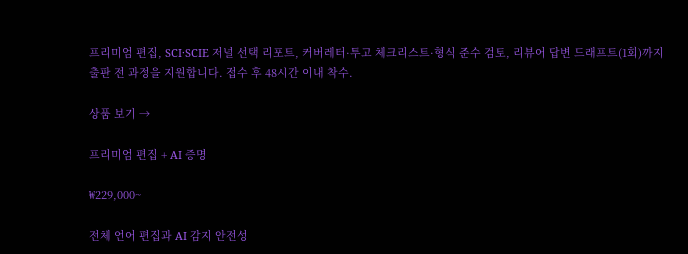프리미엄 편집, SCI·SCIE 저널 선택 리포트, 커버레터·투고 체크리스트·형식 준수 검토, 리뷰어 답변 드래프트(1회)까지 출판 전 과정을 지원합니다. 접수 후 48시간 이내 착수.

상품 보기 →

프리미엄 편집 + AI 증명

₩229,000~

전체 언어 편집과 AI 감지 안전성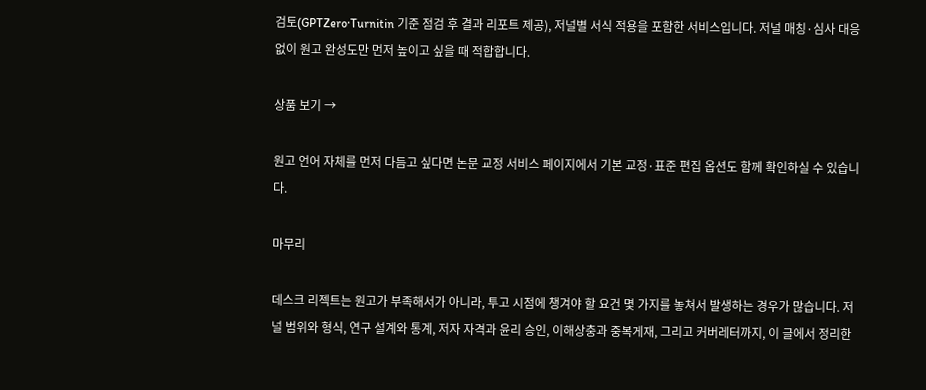검토(GPTZero·Turnitin 기준 점검 후 결과 리포트 제공), 저널별 서식 적용을 포함한 서비스입니다. 저널 매칭·심사 대응 없이 원고 완성도만 먼저 높이고 싶을 때 적합합니다.

상품 보기 →

원고 언어 자체를 먼저 다듬고 싶다면 논문 교정 서비스 페이지에서 기본 교정·표준 편집 옵션도 함께 확인하실 수 있습니다.

마무리

데스크 리젝트는 원고가 부족해서가 아니라, 투고 시점에 챙겨야 할 요건 몇 가지를 놓쳐서 발생하는 경우가 많습니다. 저널 범위와 형식, 연구 설계와 통계, 저자 자격과 윤리 승인, 이해상충과 중복게재, 그리고 커버레터까지, 이 글에서 정리한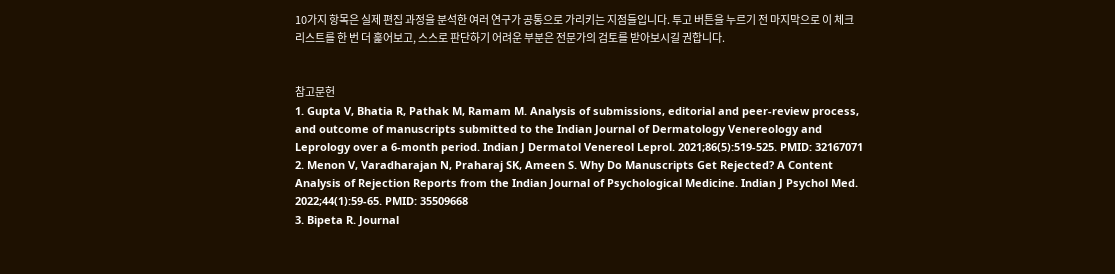10가지 항목은 실제 편집 과정을 분석한 여러 연구가 공통으로 가리키는 지점들입니다. 투고 버튼을 누르기 전 마지막으로 이 체크리스트를 한 번 더 훑어보고, 스스로 판단하기 어려운 부분은 전문가의 검토를 받아보시길 권합니다.


참고문헌
1. Gupta V, Bhatia R, Pathak M, Ramam M. Analysis of submissions, editorial and peer-review process, and outcome of manuscripts submitted to the Indian Journal of Dermatology Venereology and Leprology over a 6-month period. Indian J Dermatol Venereol Leprol. 2021;86(5):519-525. PMID: 32167071
2. Menon V, Varadharajan N, Praharaj SK, Ameen S. Why Do Manuscripts Get Rejected? A Content Analysis of Rejection Reports from the Indian Journal of Psychological Medicine. Indian J Psychol Med. 2022;44(1):59-65. PMID: 35509668
3. Bipeta R. Journal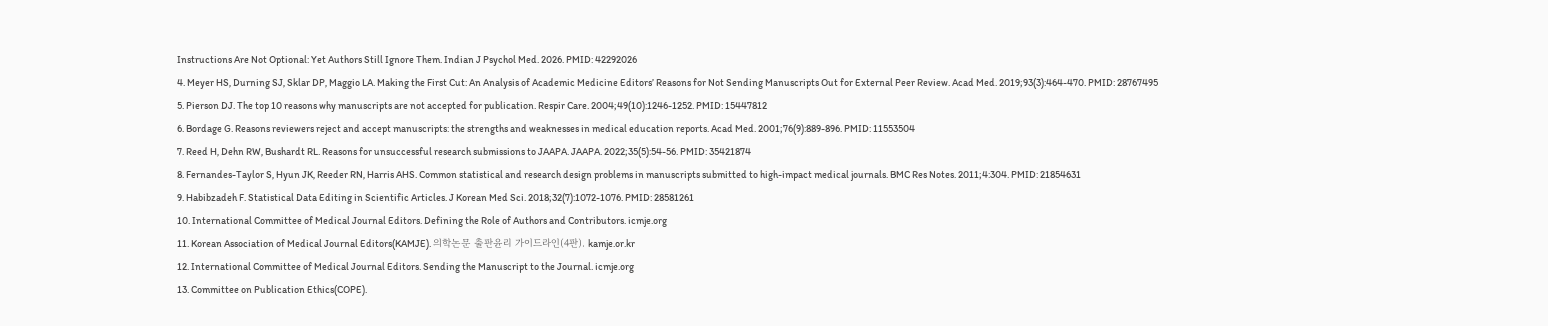Instructions Are Not Optional: Yet Authors Still Ignore Them. Indian J Psychol Med. 2026. PMID: 42292026
4. Meyer HS, Durning SJ, Sklar DP, Maggio LA. Making the First Cut: An Analysis of Academic Medicine Editors’ Reasons for Not Sending Manuscripts Out for External Peer Review. Acad Med. 2019;93(3):464-470. PMID: 28767495
5. Pierson DJ. The top 10 reasons why manuscripts are not accepted for publication. Respir Care. 2004;49(10):1246-1252. PMID: 15447812
6. Bordage G. Reasons reviewers reject and accept manuscripts: the strengths and weaknesses in medical education reports. Acad Med. 2001;76(9):889-896. PMID: 11553504
7. Reed H, Dehn RW, Bushardt RL. Reasons for unsuccessful research submissions to JAAPA. JAAPA. 2022;35(5):54-56. PMID: 35421874
8. Fernandes-Taylor S, Hyun JK, Reeder RN, Harris AHS. Common statistical and research design problems in manuscripts submitted to high-impact medical journals. BMC Res Notes. 2011;4:304. PMID: 21854631
9. Habibzadeh F. Statistical Data Editing in Scientific Articles. J Korean Med Sci. 2018;32(7):1072-1076. PMID: 28581261
10. International Committee of Medical Journal Editors. Defining the Role of Authors and Contributors. icmje.org
11. Korean Association of Medical Journal Editors(KAMJE). 의학논문 출판윤리 가이드라인(4판). kamje.or.kr
12. International Committee of Medical Journal Editors. Sending the Manuscript to the Journal. icmje.org
13. Committee on Publication Ethics(COPE).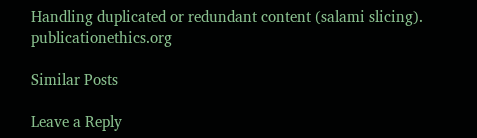Handling duplicated or redundant content (salami slicing). publicationethics.org

Similar Posts

Leave a Reply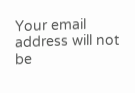Your email address will not be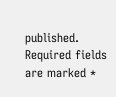published. Required fields are marked *